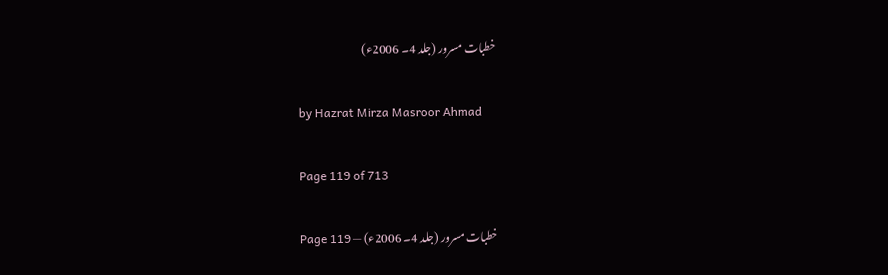خطبات مسرور (جلد 4۔ 2006ء)

by Hazrat Mirza Masroor Ahmad

Page 119 of 713

خطبات مسرور (جلد 4۔ 2006ء) — Page 119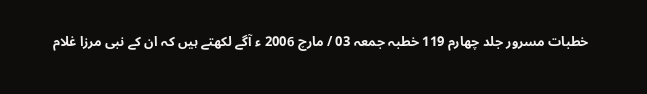خطبات مسرور جلد چهارم 119 خطبہ جمعہ 03 / مارچ 2006 ء آگے لکھتے ہیں کہ ان کے نبی مرزا غلام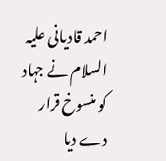احمد قادیانی علیہ السلام نے جہاد کو منسوخ قرار دے دیا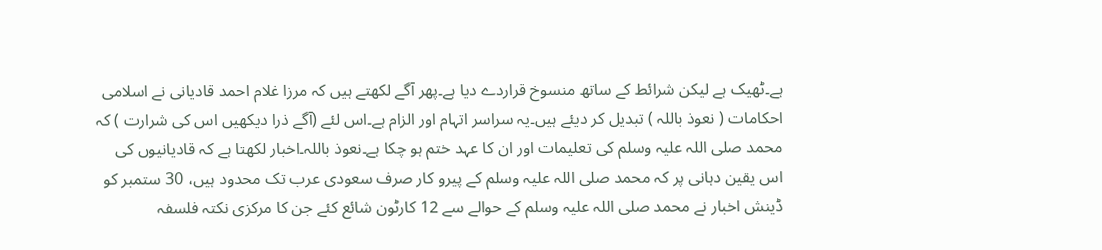ہے۔ٹھیک ہے لیکن شرائط کے ساتھ منسوخ قراردے دیا ہے۔پھر آگے لکھتے ہیں کہ مرزا غلام احمد قادیانی نے اسلامی احکامات ( نعوذ باللہ ) تبدیل کر دیئے ہیں۔یہ سراسر اتہام اور الزام ہے۔اس لئے (آگے ذرا دیکھیں اس کی شرارت ) کہ محمد صلی اللہ علیہ وسلم کی تعلیمات اور ان کا عہد ختم ہو چکا ہے۔نعوذ باللہ۔اخبار لکھتا ہے کہ قادیانیوں کی اس یقین دہانی پر کہ محمد صلی اللہ علیہ وسلم کے پیرو کار صرف سعودی عرب تک محدود ہیں، 30 ستمبر کو ڈینش اخبار نے محمد صلی اللہ علیہ وسلم کے حوالے سے 12 کارٹون شائع کئے جن کا مرکزی نکتہ فلسفہ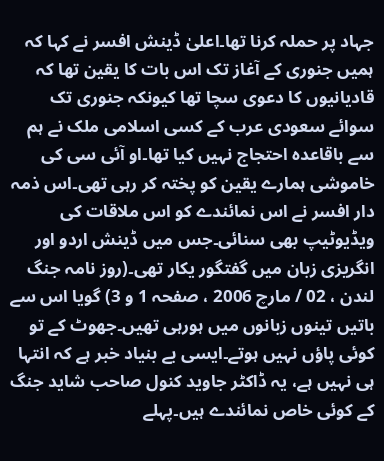جہاد پر حملہ کرنا تھا۔اعلیٰ ڈینش افسر نے کہا کہ ہمیں جنوری کے آغاز تک اس بات کا یقین تھا کہ قادیانیوں کا دعوی سچا تھا کیونکہ جنوری تک سوائے سعودی عرب کے کسی اسلامی ملک نے ہم سے باقاعدہ احتجاج نہیں کیا تھا۔او آئی سی کی خاموشی ہمارے یقین کو پختہ کر رہی تھی۔اس ذمہ دار افسر نے اس نمائندے کو اس ملاقات کی ویڈیوٹیپ بھی سنائی۔جس میں ڈینش اردو اور انگریزی زبان میں گفتگور یکار تھی۔(روز نامہ جنگ لندن ، 02 / مارچ 2006 ، صفحہ 1 و 3) گویا اس سے باتیں تینوں زبانوں میں ہورہی تھیں۔جھوٹ کے تو کوئی پاؤں نہیں ہوتے۔ایسی بے بنیاد خبر ہے کہ انتہا ہی نہیں ہے، یہ ڈاکٹر جاوید کنول صاحب شاید جنگ کے کوئی خاص نمائندے ہیں۔پہلے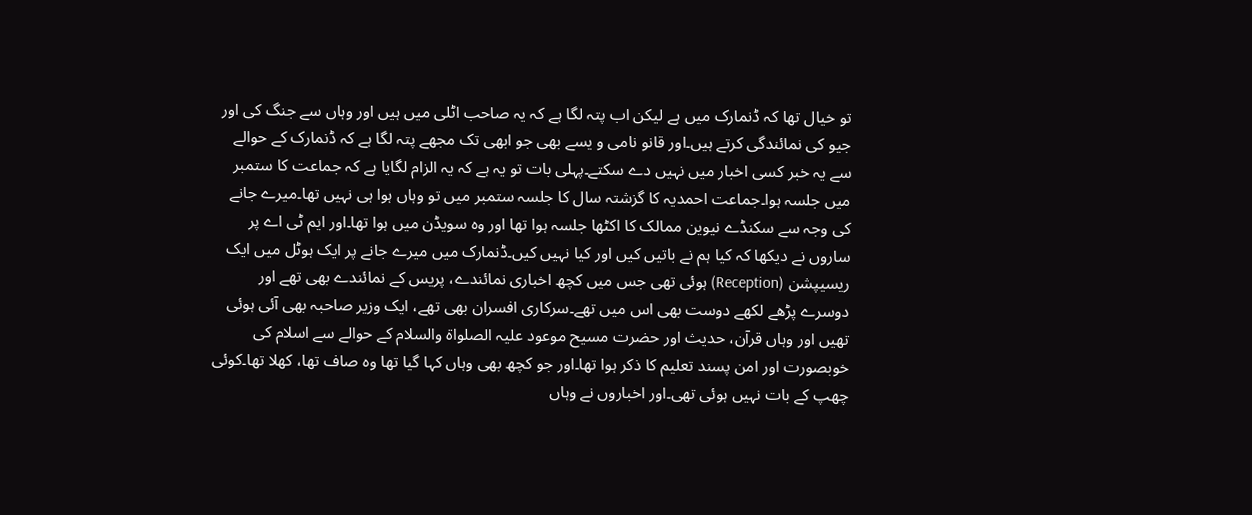تو خیال تھا کہ ڈنمارک میں ہے لیکن اب پتہ لگا ہے کہ یہ صاحب اٹلی میں ہیں اور وہاں سے جنگ کی اور جیو کی نمائندگی کرتے ہیں۔اور قانو نامی و یسے بھی جو ابھی تک مجھے پتہ لگا ہے کہ ڈنمارک کے حوالے سے یہ خبر کسی اخبار میں نہیں دے سکتے۔پہلی بات تو یہ ہے کہ یہ الزام لگایا ہے کہ جماعت کا ستمبر میں جلسہ ہوا۔جماعت احمدیہ کا گزشتہ سال کا جلسہ ستمبر میں تو وہاں ہوا ہی نہیں تھا۔میرے جانے کی وجہ سے سکنڈے نیوین ممالک کا اکٹھا جلسہ ہوا تھا اور وہ سویڈن میں ہوا تھا۔اور ایم ٹی اے پر ساروں نے دیکھا کہ کیا ہم نے باتیں کیں اور کیا نہیں کیں۔ڈنمارک میں میرے جانے پر ایک ہوٹل میں ایک ریسیپشن (Reception) ہوئی تھی جس میں کچھ اخباری نمائندے، پریس کے نمائندے بھی تھے اور دوسرے پڑھے لکھے دوست بھی اس میں تھے۔سرکاری افسران بھی تھے، ایک وزیر صاحبہ بھی آئی ہوئی تھیں اور وہاں قرآن، حدیث اور حضرت مسیح موعود علیہ الصلواۃ والسلام کے حوالے سے اسلام کی خوبصورت اور امن پسند تعلیم کا ذکر ہوا تھا۔اور جو کچھ بھی وہاں کہا گیا تھا وہ صاف تھا، کھلا تھا۔کوئی چھپ کے بات نہیں ہوئی تھی۔اور اخباروں نے وہاں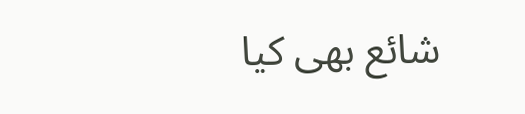شائع بھی کیا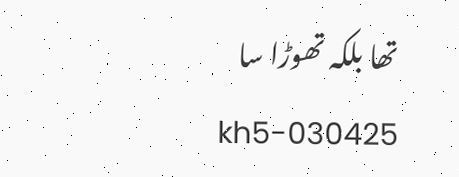تھا بلکہ تھوڑا سا kh5-030425